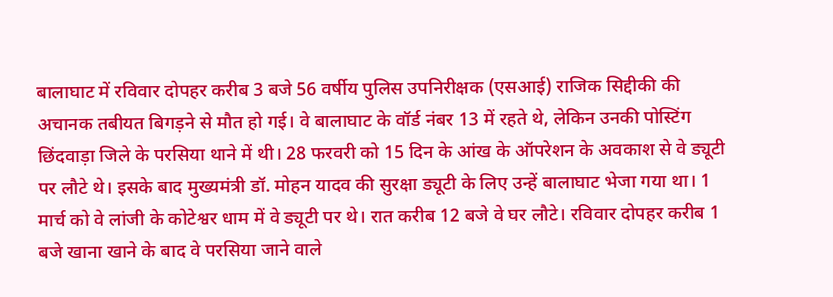बालाघाट में रविवार दोपहर करीब 3 बजे 56 वर्षीय पुलिस उपनिरीक्षक (एसआई) राजिक सिद्दीकी की अचानक तबीयत बिगड़ने से मौत हो गई। वे बालाघाट के वॉर्ड नंबर 13 में रहते थे, लेकिन उनकी पोस्टिंग छिंदवाड़ा जिले के परसिया थाने में थी। 28 फरवरी को 15 दिन के आंख के ऑपरेशन के अवकाश से वे ड्यूटी पर लौटे थे। इसके बाद मुख्यमंत्री डॉ. मोहन यादव की सुरक्षा ड्यूटी के लिए उन्हें बालाघाट भेजा गया था। 1 मार्च को वे लांजी के कोटेश्वर धाम में वे ड्यूटी पर थे। रात करीब 12 बजे वे घर लौटे। रविवार दोपहर करीब 1 बजे खाना खाने के बाद वे परसिया जाने वाले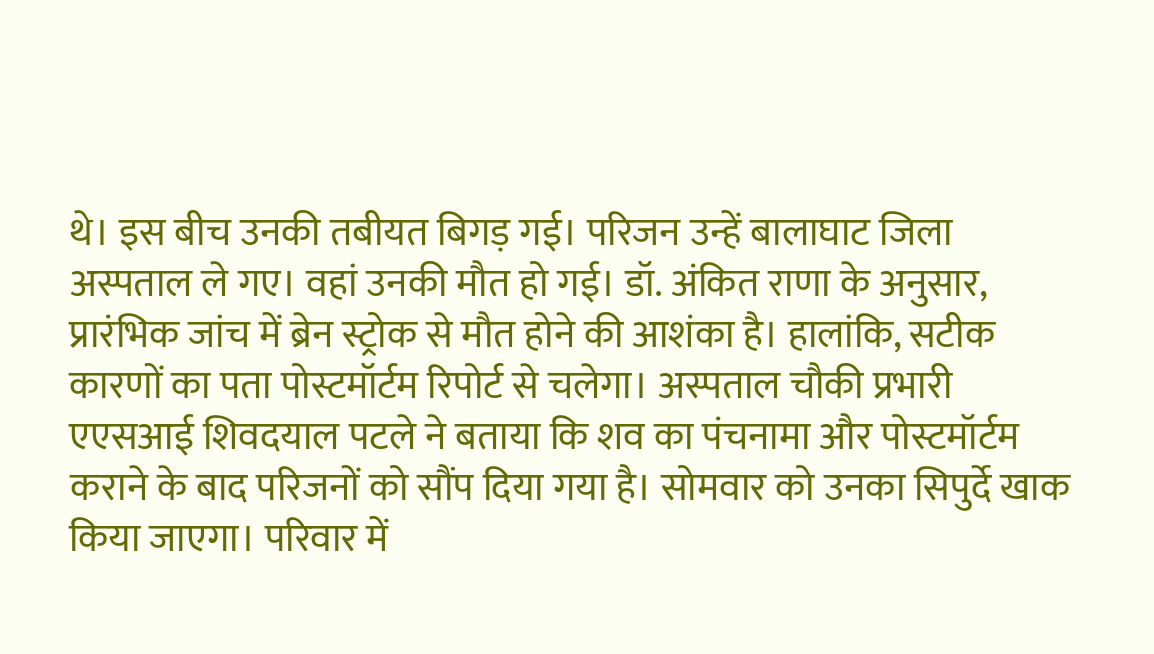थे। इस बीच उनकी तबीयत बिगड़ गई। परिजन उन्हें बालाघाट जिला अस्पताल ले गए। वहां उनकी मौत हो गई। डॉ. अंकित राणा के अनुसार, प्रारंभिक जांच में ब्रेन स्ट्रोक से मौत होने की आशंका है। हालांकि, सटीक कारणों का पता पोस्टमॉर्टम रिपोर्ट से चलेगा। अस्पताल चौकी प्रभारी एएसआई शिवदयाल पटले ने बताया कि शव का पंचनामा और पोस्टमॉर्टम कराने के बाद परिजनों को सौंप दिया गया है। सोमवार को उनका सिपुर्दे खाक किया जाएगा। परिवार में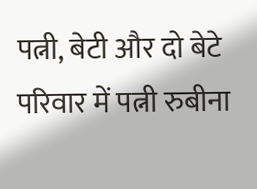पत्नी, बेटी और दो बेटे परिवार में पत्नी रुबीना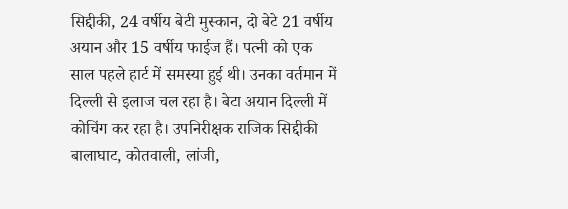सिद्दीकी, 24 वर्षीय बेटी मुस्कान, दो बेटे 21 वर्षीय अयान और 15 वर्षीय फाईज हैं। पत्नी को एक साल पहले हार्ट में समस्या हुई थी। उनका वर्तमान में दिल्ली से इलाज चल रहा है। बेटा अयान दिल्ली में कोचिंग कर रहा है। उपनिरीक्षक राजिक सिद्दीकी बालाघाट, कोतवाली, लांजी,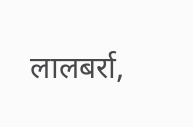लालबर्रा,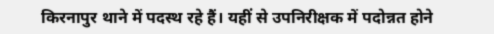किरनापुर थाने में पदस्थ रहे हैं। यहीं से उपनिरीक्षक में पदोन्नत होने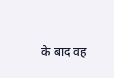के बाद वह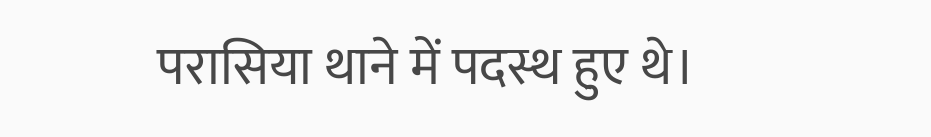परासिया थाने में पदस्थ हुए थे।